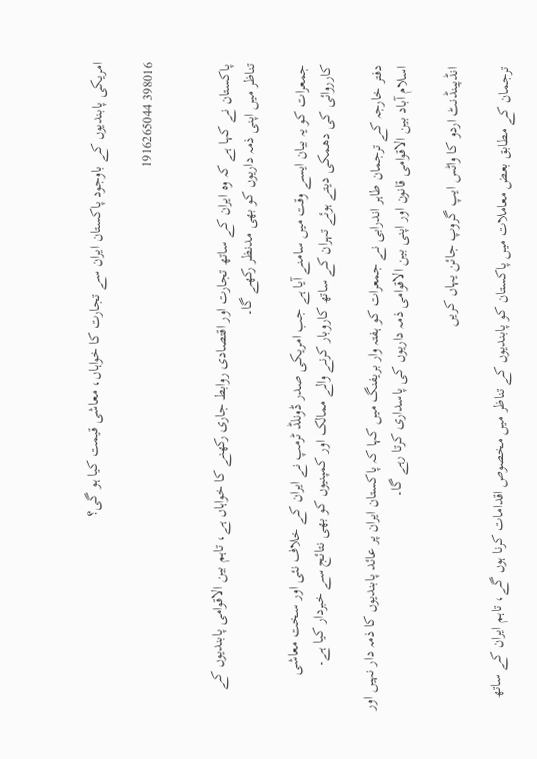امریکی پابندیوں کے باوجود پاکستان ایران سے تجارت کا خواہاں، معاشی قیمت کیا ہو گی؟

398016 1916265044


پاکستان نے کہا ہے کہ وہ ایران کے ساتھ تجارت اور اقتصادی روابط جاری رکھنے کا خواہاں ہے، تاہم بین الاقوامی پابندیوں کے تناظر میں اپنی ذمہ داریوں کو بھی مدنظر رکھے گا۔

جمعرات کو یہ بیان ایسے وقت میں سامنے آیا ہے جب امریکی صدر ڈونلڈ ٹرمپ نے ایران کے خلاف نئی اور سخت معاشی کارروائی کی دھمکی دیتے ہوئے تہران کے ساتھ کاروبار کرنے والے ممالک اور کمپنیوں کو بھی نتائج سے خبردار کیا ہے۔

دفتر خارجہ کے ترجمان طاہر اندرابی نے جمعرات کو ہفتہ وار بریفنگ میں کہا کہ پاکستان ایران پر عائد پابندیوں کا ذمہ دار نہیں اور اسلام آباد بین الاقوامی قانون اور اپنی بین الاقوامی ذمہ داریوں کی پاسداری کرتا رہے گا۔

انڈپینڈنٹ اردو کا واٹس ایپ گروپ جائن یہاں کریں

ترجمان کے مطابق بعض معاملات میں پاکستان کو پابندیوں کے تناظر میں مخصوص اقدامات کرنا ہوں گے، تاہم ایران کے ساتھ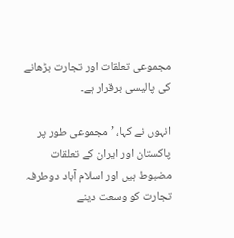مجموعی تعلقات اور تجارت بڑھانے کی پالیسی برقرار ہے۔

انہوں نے کہا، ’مجموعی طور پر پاکستان اور ایران کے تعلقات مضبوط ہیں اور اسلام آباد دوطرفہ تجارت کو وسعت دینے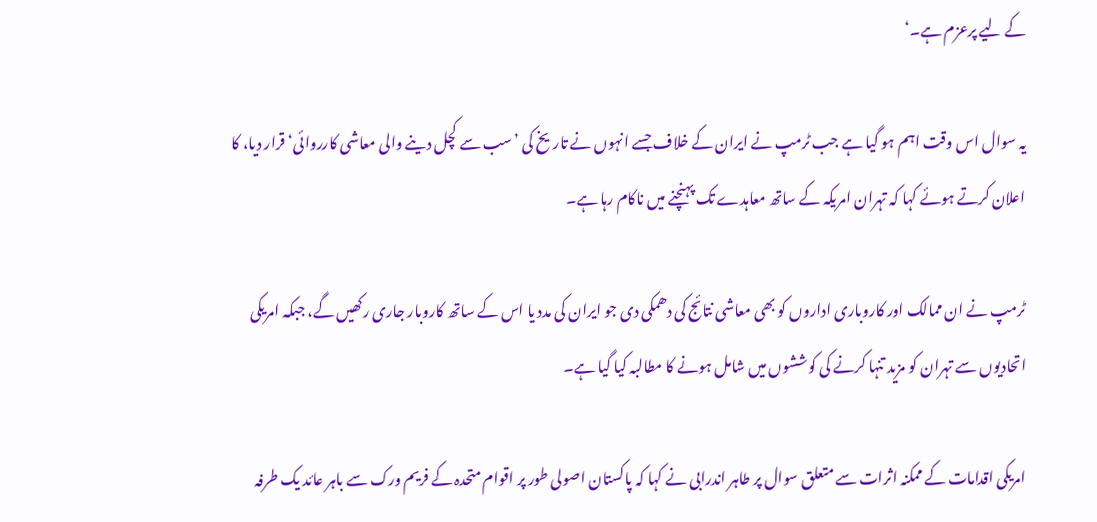کے لیے پرعزم ہے۔‘

یہ سوال اس وقت اہم ہو گیا ہے جب ٹرمپ نے ایران کے خلاف جسے انہوں نے تاریخ کی ’سب سے کچل دینے والی معاشی کارروائی‘ قرار دیا، کا اعلان کرتے ہوئے کہا کہ تہران امریکہ کے ساتھ معاہدے تک پہنچنے میں ناکام رہا ہے۔

ٹرمپ نے ان ممالک اور کاروباری اداروں کو بھی معاشی نتائج کی دھمکی دی جو ایران کی مدد یا اس کے ساتھ کاروبار جاری رکھیں گے، جبکہ امریکی اتحادیوں سے تہران کو مزید تنہا کرنے کی کوششوں میں شامل ہونے کا مطالبہ کیا گیا ہے۔

امریکی اقدامات کے ممکنہ اثرات سے متعلق سوال پر طاہر اندرابی نے کہا کہ پاکستان اصولی طور پر اقوام متحدہ کے فریم ورک سے باہر عائد یک طرفہ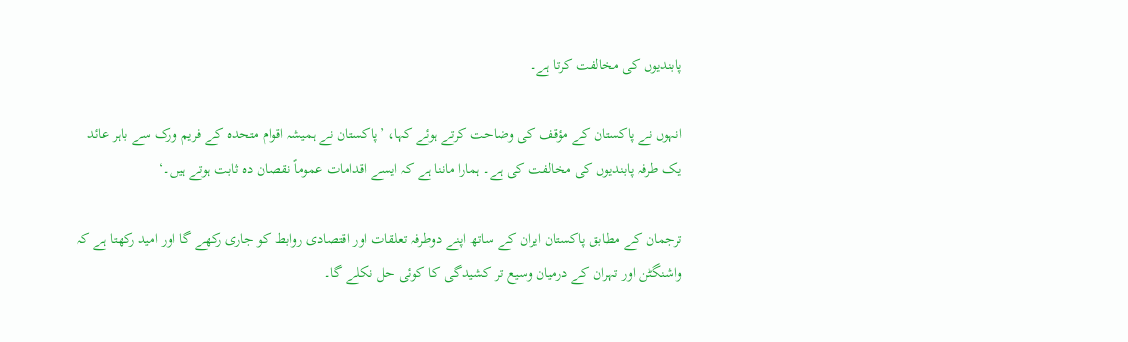پابندیوں کی مخالفت کرتا ہے۔

انہوں نے پاکستان کے مؤقف کی وضاحت کرتے ہوئے کہا، ’پاکستان نے ہمیشہ اقوام متحدہ کے فریم ورک سے باہر عائد یک طرفہ پابندیوں کی مخالفت کی ہے۔ ہمارا ماننا ہے کہ ایسے اقدامات عموماً نقصان دہ ثابت ہوتے ہیں۔‘

ترجمان کے مطابق پاکستان ایران کے ساتھ اپنے دوطرفہ تعلقات اور اقتصادی روابط کو جاری رکھے گا اور امید رکھتا ہے کہ واشنگٹن اور تہران کے درمیان وسیع تر کشیدگی کا کوئی حل نکلے گا۔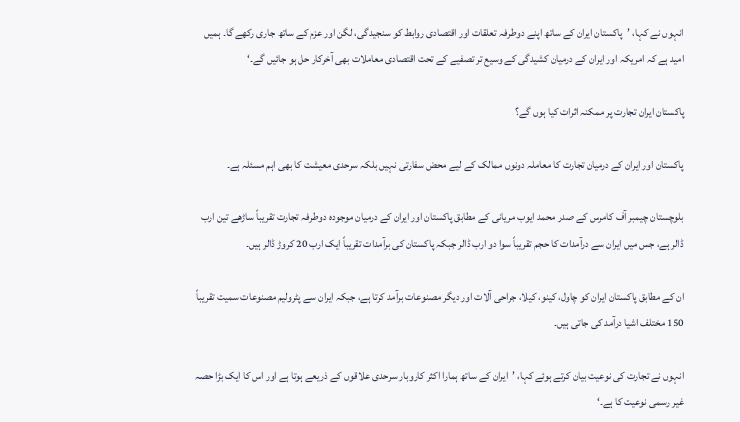انہوں نے کہا، ’پاکستان ایران کے ساتھ اپنے دوطرفہ تعلقات اور اقتصادی روابط کو سنجیدگی، لگن اور عزم کے ساتھ جاری رکھے گا۔ ہمیں امید ہے کہ امریکہ اور ایران کے درمیان کشیدگی کے وسیع تر تصفیے کے تحت اقتصادی معاملات بھی آخرکار حل ہو جائیں گے۔‘

پاکستان ایران تجارت پر ممکنہ اثرات کیا ہوں گے؟

پاکستان اور ایران کے درمیان تجارت کا معاملہ دونوں ممالک کے لیے محض سفارتی نہیں بلکہ سرحدی معیشت کا بھی اہم مسئلہ ہے۔

بلوچستان چیمبر آف کامرس کے صدر محمد ایوب مریانی کے مطابق پاکستان اور ایران کے درمیان موجودہ دوطرفہ تجارت تقریباً ساڑھے تین ارب ڈالر ہے، جس میں ایران سے درآمدات کا حجم تقریباً سوا دو ارب ڈالر جبکہ پاکستان کی برآمدات تقریباً ایک ارب 20 کروڑ ڈالر ہیں۔

ان کے مطابق پاکستان ایران کو چاول، کینو، کیلا، جراحی آلات اور دیگر مصنوعات برآمد کرتا ہے، جبکہ ایران سے پٹرولیم مصنوعات سمیت تقریباً 150 مختلف اشیا درآمد کی جاتی ہیں۔

انہوں نے تجارت کی نوعیت بیان کرتے ہوئے کہا، ’ایران کے ساتھ ہمارا اکثر کاروبار سرحدی علاقوں کے ذریعے ہوتا ہے اور اس کا ایک بڑا حصہ غیر رسمی نوعیت کا ہے۔‘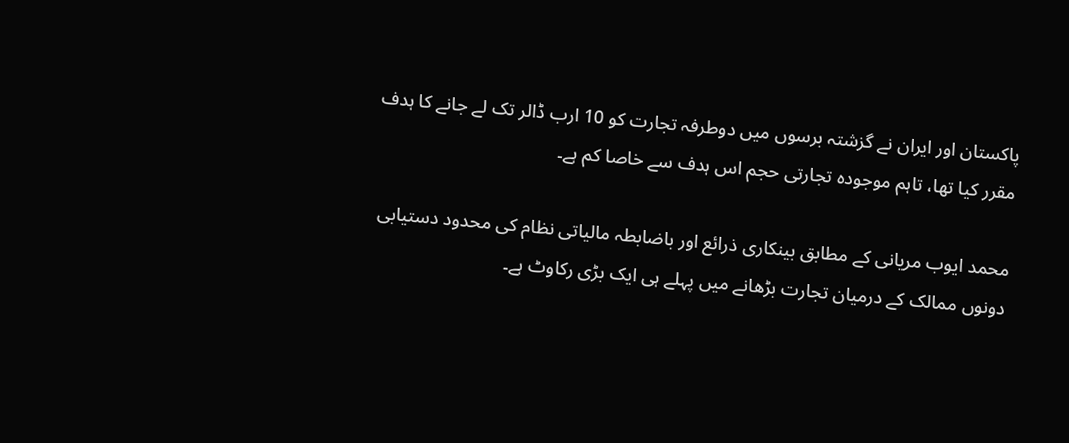پاکستان اور ایران نے گزشتہ برسوں میں دوطرفہ تجارت کو 10 ارب ڈالر تک لے جانے کا ہدف مقرر کیا تھا، تاہم موجودہ تجارتی حجم اس ہدف سے خاصا کم ہے۔

محمد ایوب مریانی کے مطابق بینکاری ذرائع اور باضابطہ مالیاتی نظام کی محدود دستیابی دونوں ممالک کے درمیان تجارت بڑھانے میں پہلے ہی ایک بڑی رکاوٹ ہے۔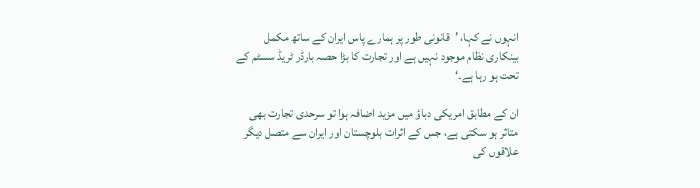انہوں نے کہا، ’قانونی طور پر ہمارے پاس ایران کے ساتھ مکمل بینکاری نظام موجود نہیں ہے اور تجارت کا بڑا حصہ بارڈر ٹریڈ سسٹم کے تحت ہو رہا ہے۔‘

ان کے مطابق امریکی دباؤ میں مزید اضافہ ہوا تو سرحدی تجارت بھی متاثر ہو سکتی ہے، جس کے اثرات بلوچستان اور ایران سے متصل دیگر علاقوں کی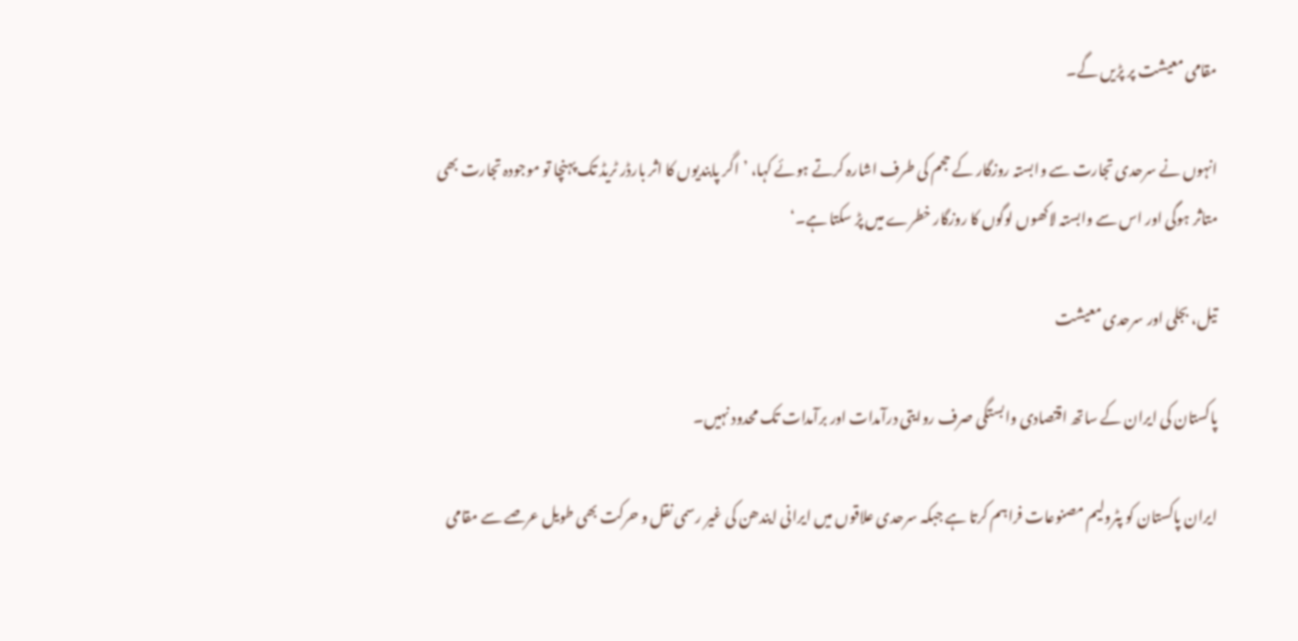مقامی معیشت پر پڑیں گے۔

انہوں نے سرحدی تجارت سے وابستہ روزگار کے حجم کی طرف اشارہ کرتے ہوئے کہا، ’اگر پابندیوں کا اثر بارڈر ٹریڈ تک پہنچا تو موجودہ تجارت بھی متاثر ہوگی اور اس سے وابستہ لاکھوں لوگوں کا روزگار خطرے میں پڑ سکتا ہے۔‘

تیل، بجلی اور سرحدی معیشت

پاکستان کی ایران کے ساتھ اقتصادی وابستگی صرف روایتی درآمدات اور برآمدات تک محدود نہیں۔

ایران پاکستان کو پٹرولیم مصنوعات فراہم کرتا ہے جبکہ سرحدی علاقوں میں ایرانی ایندھن کی غیر رسمی نقل و حرکت بھی طویل عرصے سے مقامی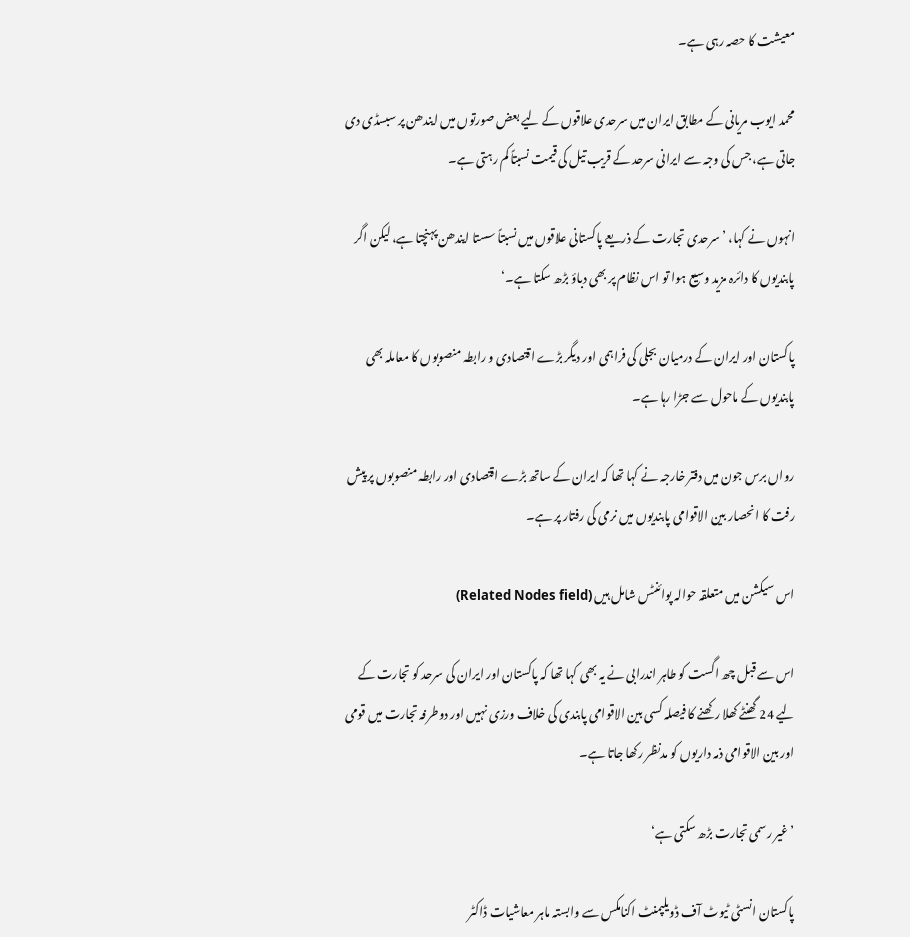معیشت کا حصہ رہی ہے۔

محمد ایوب مریانی کے مطابق ایران میں سرحدی علاقوں کے لیے بعض صورتوں میں ایندھن پر سبسڈی دی جاتی ہے، جس کی وجہ سے ایرانی سرحد کے قریب تیل کی قیمت نسبتاً کم رہتی ہے۔

انہوں نے کہا، ’سرحدی تجارت کے ذریعے پاکستانی علاقوں میں نسبتاً سستا ایندھن پہنچتا ہے، لیکن اگر پابندیوں کا دائرہ مزید وسیع ہوا تو اس نظام پر بھی دباؤ بڑھ سکتا ہے۔‘

پاکستان اور ایران کے درمیان بجلی کی فراہمی اور دیگر بڑے اقتصادی و رابطہ منصوبوں کا معاملہ بھی پابندیوں کے ماحول سے جڑا رہا ہے۔

رواں برس جون میں دفتر خارجہ نے کہا تھا کہ ایران کے ساتھ بڑے اقتصادی اور رابطہ منصوبوں پر پیش رفت کا انحصار بین الاقوامی پابندیوں میں نرمی کی رفتار پر ہے۔

اس سیکشن میں متعلقہ حوالہ پوائنٹس شامل ہیں (Related Nodes field)

اس سے قبل چھ اگست کو طاہر اندرابی نے یہ بھی کہا تھا کہ پاکستان اور ایران کی سرحد کو تجارت کے لیے 24 گھنٹے کھلا رکھنے کا فیصلہ کسی بین الاقوامی پابندی کی خلاف ورزی نہیں اور دوطرفہ تجارت میں قومی اور بین الاقوامی ذمہ داریوں کو مدنظر رکھا جاتا ہے۔

’غیر رسمی تجارت بڑھ سکتی ہے‘

پاکستان انسٹی ٹیوٹ آف ڈویلپمنٹ اکنامکس سے وابستہ ماہر معاشیات ڈاکٹر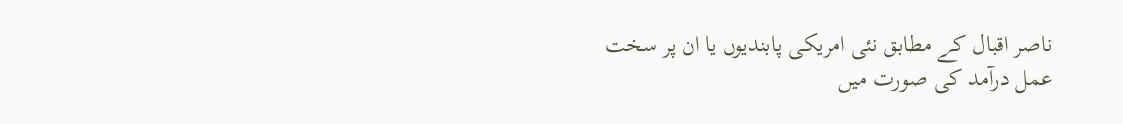ناصر اقبال کے مطابق نئی امریکی پابندیوں یا ان پر سخت عمل درآمد کی صورت میں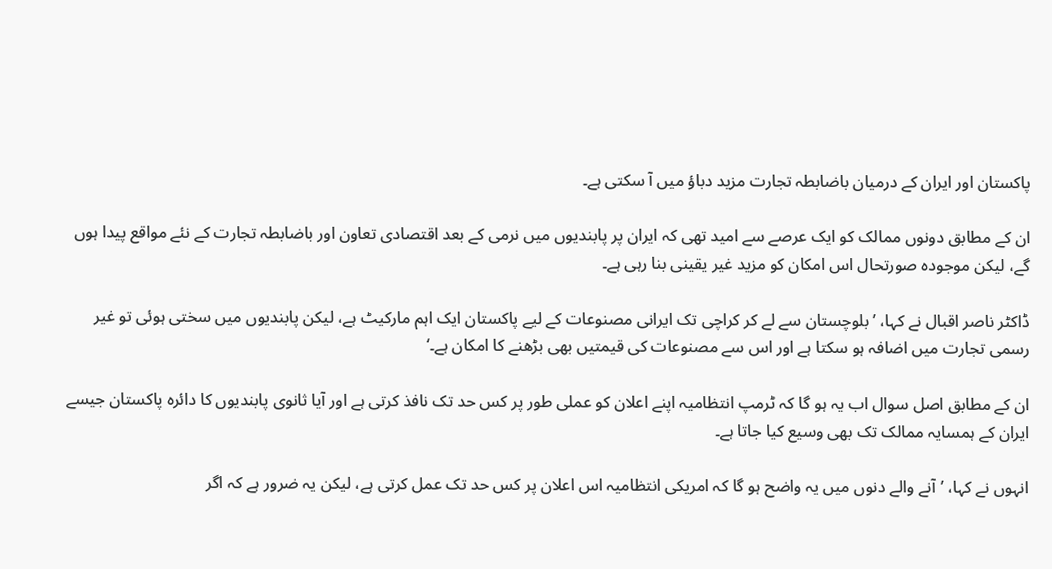پاکستان اور ایران کے درمیان باضابطہ تجارت مزید دباؤ میں آ سکتی ہے۔

ان کے مطابق دونوں ممالک کو ایک عرصے سے امید تھی کہ ایران پر پابندیوں میں نرمی کے بعد اقتصادی تعاون اور باضابطہ تجارت کے نئے مواقع پیدا ہوں گے، لیکن موجودہ صورتحال اس امکان کو مزید غیر یقینی بنا رہی ہے۔

ڈاکٹر ناصر اقبال نے کہا، ’بلوچستان سے لے کر کراچی تک ایرانی مصنوعات کے لیے پاکستان ایک اہم مارکیٹ ہے، لیکن پابندیوں میں سختی ہوئی تو غیر رسمی تجارت میں اضافہ ہو سکتا ہے اور اس سے مصنوعات کی قیمتیں بھی بڑھنے کا امکان ہے۔‘

ان کے مطابق اصل سوال اب یہ ہو گا کہ ٹرمپ انتظامیہ اپنے اعلان کو عملی طور پر کس حد تک نافذ کرتی ہے اور آیا ثانوی پابندیوں کا دائرہ پاکستان جیسے ایران کے ہمسایہ ممالک تک بھی وسیع کیا جاتا ہے۔

انہوں نے کہا، ’آنے والے دنوں میں یہ واضح ہو گا کہ امریکی انتظامیہ اس اعلان پر کس حد تک عمل کرتی ہے، لیکن یہ ضرور ہے کہ اگر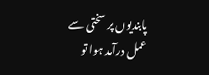پابندیوں پر سختی سے عمل درآمد ہوا تو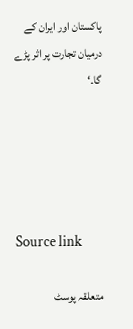پاکستان اور ایران کے درمیان تجارت پر اثر پڑے گا۔‘





Source link

متعلقہ پوسٹ